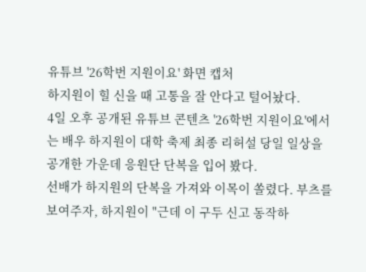유튜브 '26학번 지원이요' 화면 캡처
하지원이 힐 신을 때 고통을 잘 안다고 털어놨다.
4일 오후 공개된 유튜브 콘텐츠 '26학번 지원이요'에서는 배우 하지원이 대학 축제 최종 리허설 당일 일상을 공개한 가운데 응원단 단복을 입어 봤다.
선배가 하지원의 단복을 가져와 이목이 쏠렸다. 부츠를 보여주자, 하지원이 "근데 이 구두 신고 동작하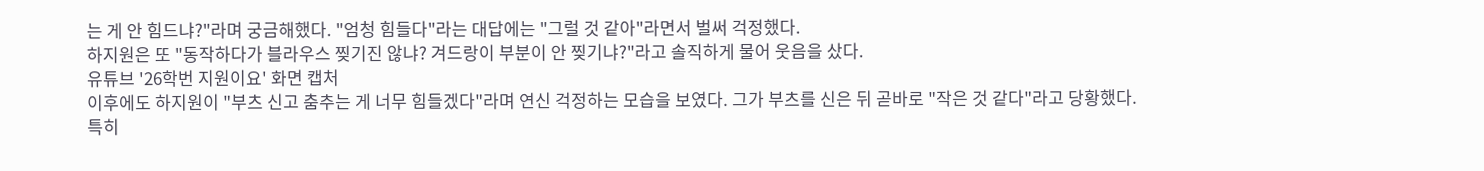는 게 안 힘드냐?"라며 궁금해했다. "엄청 힘들다"라는 대답에는 "그럴 것 같아"라면서 벌써 걱정했다.
하지원은 또 "동작하다가 블라우스 찢기진 않냐? 겨드랑이 부분이 안 찢기냐?"라고 솔직하게 물어 웃음을 샀다.
유튜브 '26학번 지원이요' 화면 캡처
이후에도 하지원이 "부츠 신고 춤추는 게 너무 힘들겠다"라며 연신 걱정하는 모습을 보였다. 그가 부츠를 신은 뒤 곧바로 "작은 것 같다"라고 당황했다.
특히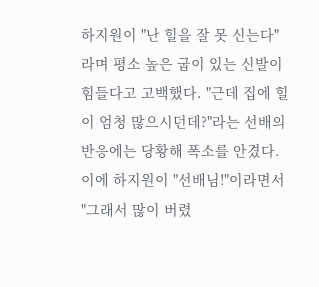하지원이 "난 힐을 잘 못 신는다"라며 평소 높은 굽이 있는 신발이 힘들다고 고백했다. "근데 집에 힐이 엄청 많으시던데?"라는 선배의 반응에는 당황해 폭소를 안겼다.
이에 하지원이 "선배님!"이라면서 "그래서 많이 버렸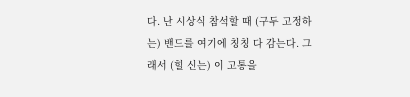다. 난 시상식 참석할 때 (구두 고정하는) 밴드를 여기에 칭칭 다 감는다. 그래서 (힐 신는) 이 고통을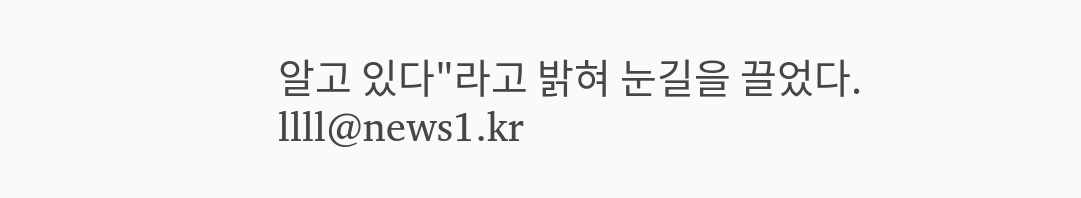알고 있다"라고 밝혀 눈길을 끌었다.
llll@news1.kr